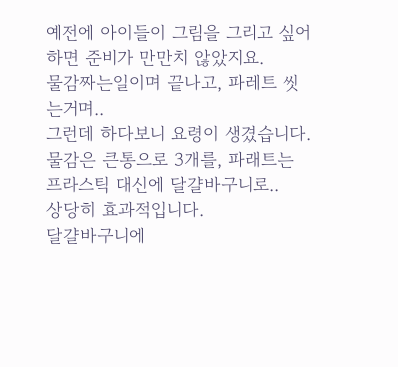예전에 아이들이 그림을 그리고 싶어하면 준비가 만만치 않았지요.
물감짜는일이며 끝나고, 파레트 씻는거며..
그런데 하다보니 요령이 생겼습니다.
물감은 큰통으로 3개를, 파래트는 프라스틱 대신에 달걀바구니로..
상당히 효과적입니다.
달걀바구니에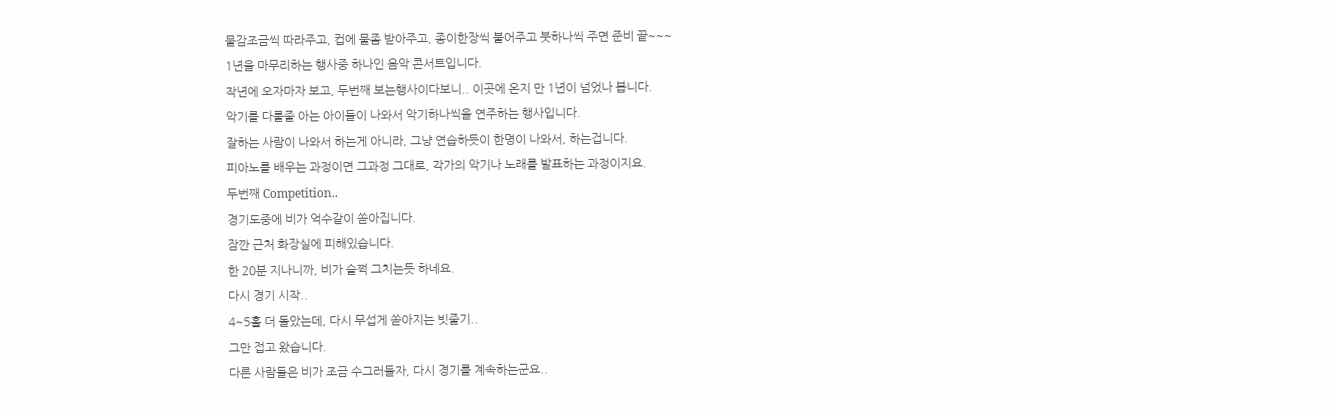물감조금씩 따라주고, 컵에 물좀 받아주고, 종이한장씩 붙어주고 붓하나씩 주면 준비 끝~~~
1년을 마무리하는 행사중 하나인 음악 콘서트입니다.
작년에 오자마자 보고, 두번째 보는행사이다보니.. 이곳에 온지 만 1년이 넘었나 봅니다.
악기를 다룰줄 아는 아이들이 나와서 악기하나씩을 연주하는 행사입니다.
잘하는 사람이 나와서 하는게 아니라, 그냥 연습하듯이 한명이 나와서, 하는겁니다.
피아노를 배우는 과정이면 그과정 그대로, 각가의 악기나 노래를 발표하는 과정이지요.
두번째 Competition..
경기도중에 비가 억수같이 쏟아집니다.
잠깐 근처 화장실에 피해있습니다.
한 20분 지나니까, 비가 슬쩍 그치는듯 하네요.
다시 경기 시작..
4~5홀 더 돌았는데, 다시 무섭게 쏟아지는 빗줄기..
그만 접고 왔습니다.
다른 사람들은 비가 조금 수그러들자, 다시 경기를 계속하는군요..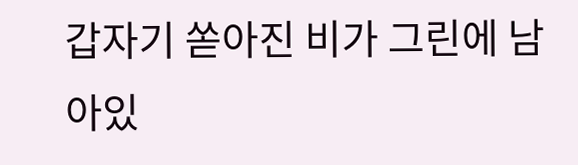갑자기 쏟아진 비가 그린에 남아있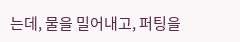는데, 물을 밀어내고, 퍼팅을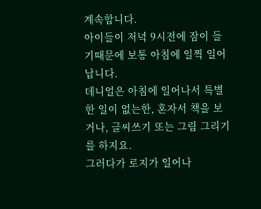계속합니다.
아이들이 저녁 9시전에 잠이 들기때문에 보통 아침에 일찍 일어납니다.
데니얼은 아침에 일어나서 특별한 일이 없는한, 혼자서 책을 보거나, 글씨쓰기 또는 그림 그리기를 하지요.
그러다가 로지가 일어나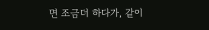면 조금더 하다가, 같이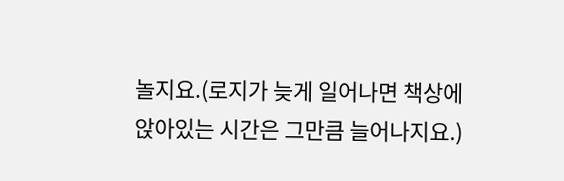놀지요.(로지가 늦게 일어나면 책상에 앉아있는 시간은 그만큼 늘어나지요.)